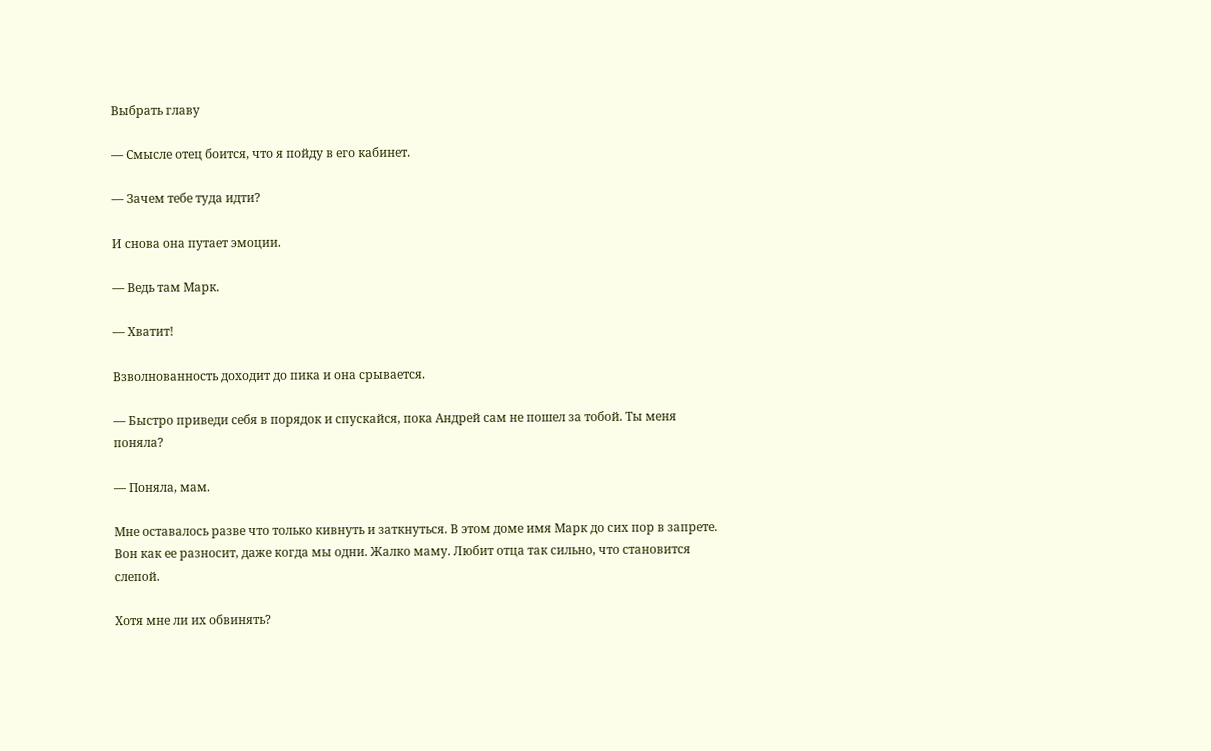Выбрать главу

— Смысле отец боится, что я пойду в его кабинет.

— Зачем тебе туда идти?

И снова она путает эмоции.

— Ведь там Марк.

— Хватит!

Взволнованность доходит до пика и она срывается.

— Быстро приведи себя в порядок и спускайся, пока Андрей сам не пошел за тобой. Ты меня поняла?

— Поняла, мам.

Мне оставалось разве что только кивнуть и заткнуться. В этом доме имя Марк до сих пор в запрете. Вон как ее разносит, даже когда мы одни. Жалко маму. Любит отца так сильно, что становится слепой.

Хотя мне ли их обвинять?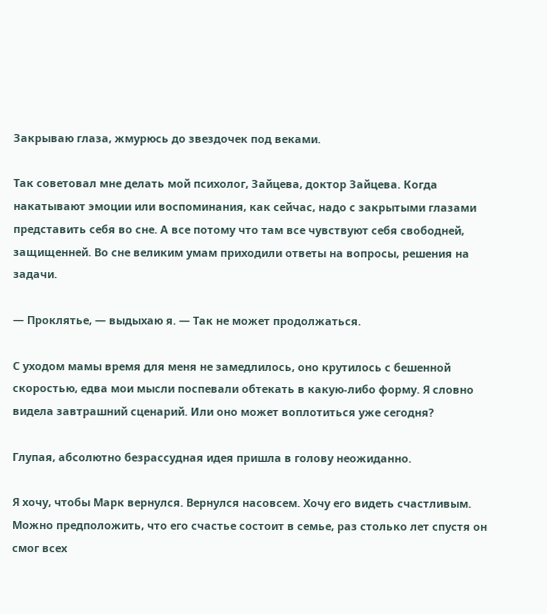Закрываю глаза, жмурюсь до звездочек под веками.

Так советовал мне делать мой психолог, Зайцева, доктор Зайцева. Когда накатывают эмоции или воспоминания, как сейчас, надо с закрытыми глазами представить себя во сне. А все потому что там все чувствуют себя свободней, защищенней. Во сне великим умам приходили ответы на вопросы, решения на задачи.

— Проклятье, — выдыхаю я. — Так не может продолжаться.

С уходом мамы время для меня не замедлилось, оно крутилось с бешенной скоростью, едва мои мысли поспевали обтекать в какую-либо форму. Я словно видела завтрашний сценарий. Или оно может воплотиться уже сегодня?

Глупая, абсолютно безрассудная идея пришла в голову неожиданно.

Я хочу, чтобы Марк вернулся. Вернулся насовсем. Хочу его видеть счастливым. Можно предположить, что его счастье состоит в семье, раз столько лет спустя он смог всех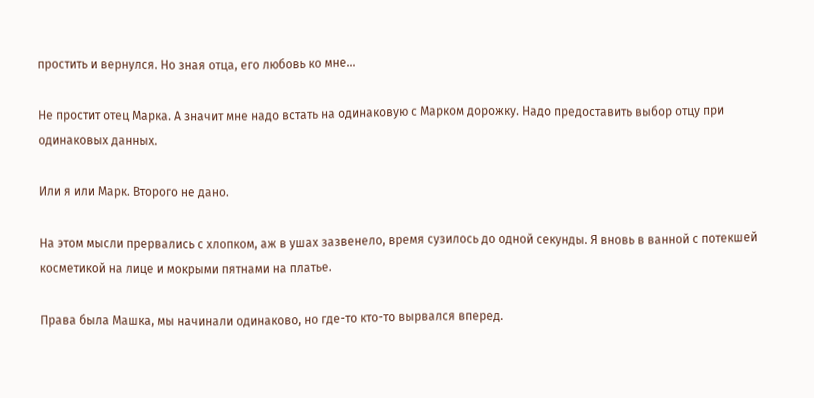простить и вернулся. Но зная отца, его любовь ко мне…

Не простит отец Марка. А значит мне надо встать на одинаковую с Марком дорожку. Надо предоставить выбор отцу при одинаковых данных.

Или я или Марк. Второго не дано.

На этом мысли прервались с хлопком, аж в ушах зазвенело, время сузилось до одной секунды. Я вновь в ванной с потекшей косметикой на лице и мокрыми пятнами на платье.

Права была Машка, мы начинали одинаково, но где-то кто-то вырвался вперед.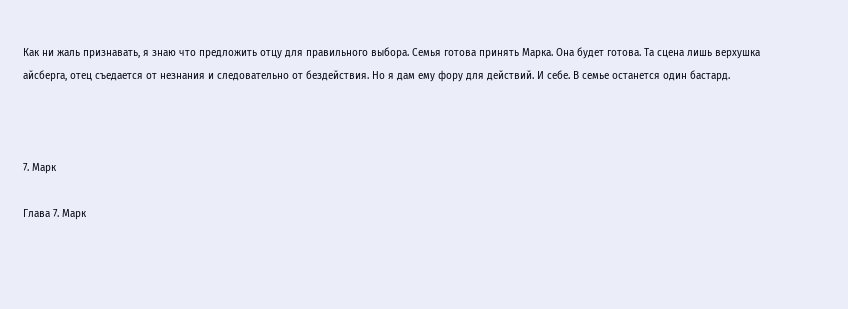Как ни жаль признавать, я знаю что предложить отцу для правильного выбора. Семья готова принять Марка. Она будет готова. Та сцена лишь верхушка айсберга, отец съедается от незнания и следовательно от бездействия. Но я дам ему фору для действий. И себе. В семье останется один бастард.



7. Марк

Глава 7. Марк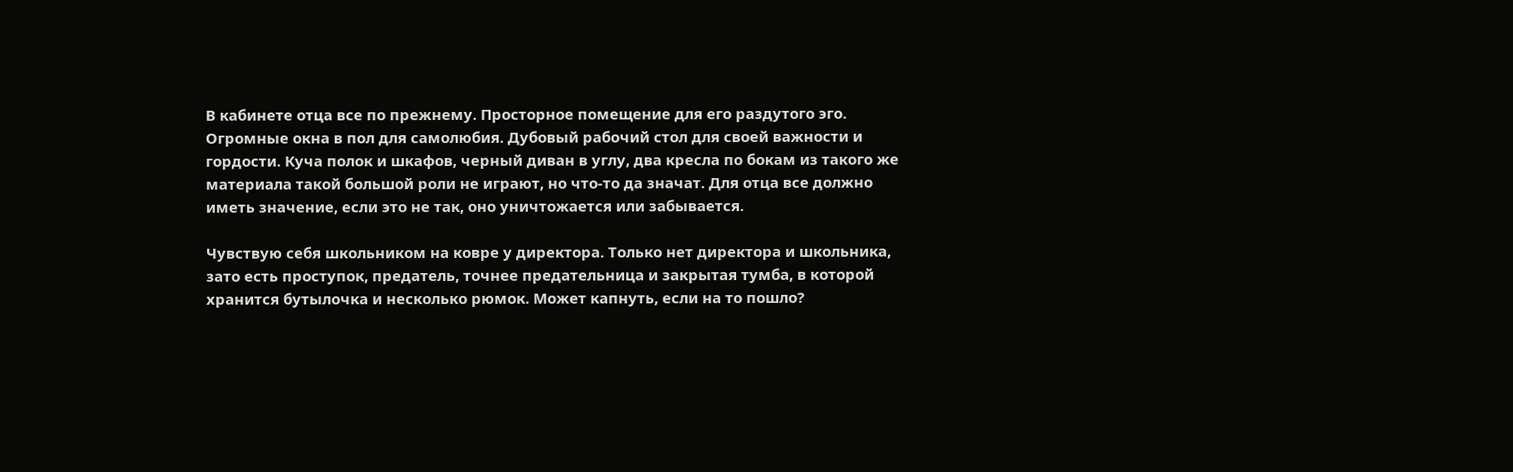В кабинете отца все по прежнему. Просторное помещение для его раздутого эго. Огромные окна в пол для самолюбия. Дубовый рабочий стол для своей важности и гордости. Куча полок и шкафов, черный диван в углу, два кресла по бокам из такого же материала такой большой роли не играют, но что-то да значат. Для отца все должно иметь значение, если это не так, оно уничтожается или забывается.

Чувствую себя школьником на ковре у директора. Только нет директора и школьника, зато есть проступок, предатель, точнее предательница и закрытая тумба, в которой хранится бутылочка и несколько рюмок. Может капнуть, если на то пошло?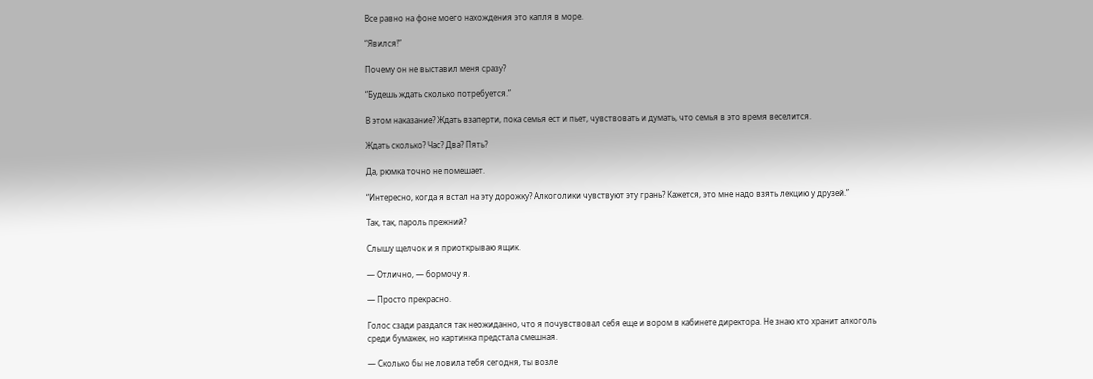Все равно на фоне моего нахождения это капля в море.

“Явился!”

Почему он не выставил меня сразу?

“Будешь ждать сколько потребуется.”

В этом наказание? Ждать взаперти, пока семья ест и пьет, чувствовать и думать, что семья в это время веселится.

Ждать сколько? Час? Два? Пять?

Да, рюмка точно не помешает.

“Интересно, когда я встал на эту дорожку? Алкоголики чувствуют эту грань? Кажется, это мне надо взять лекцию у друзей.”

Так, так, пароль прежний?

Слышу щелчок и я приоткрываю ящик.

— Отлично, — бормочу я.

— Просто прекрасно.

Голос сзади раздался так неожиданно, что я почувствовал себя еще и вором в кабинете директора. Не знаю кто хранит алкоголь среди бумажек, но картинка предстала смешная.

— Сколько бы не ловила тебя сегодня, ты возле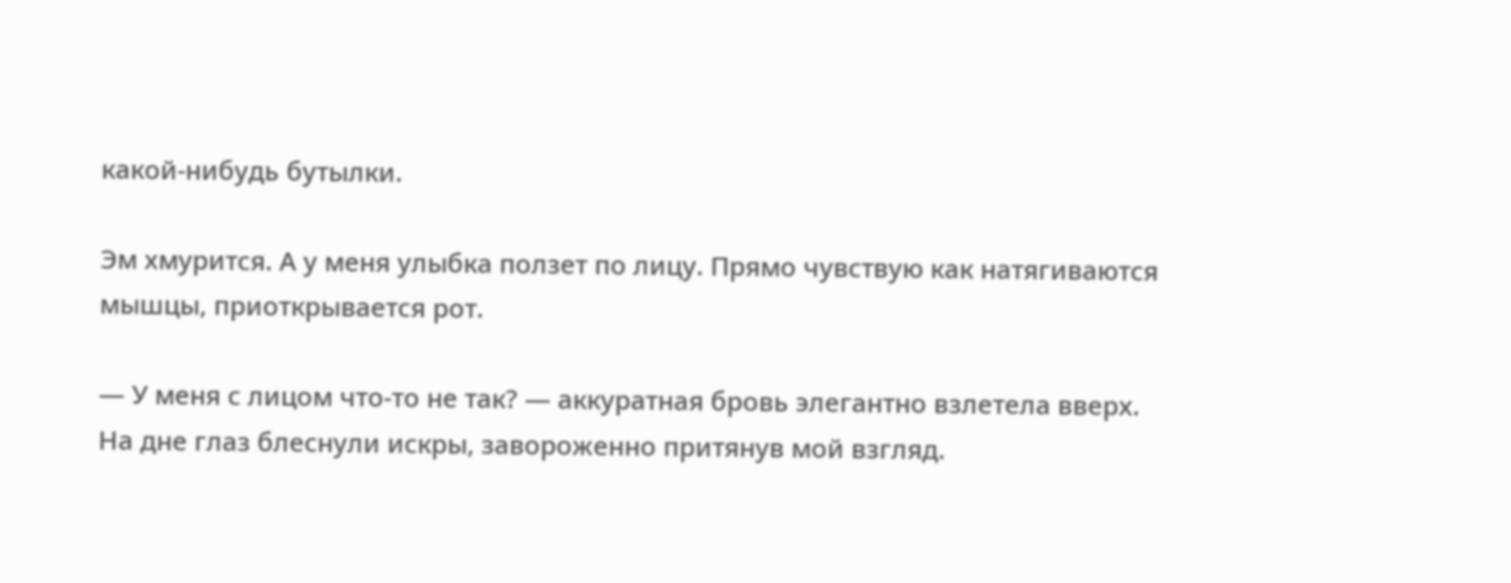какой-нибудь бутылки.

Эм хмурится. А у меня улыбка ползет по лицу. Прямо чувствую как натягиваются мышцы, приоткрывается рот.

— У меня с лицом что-то не так? — аккуратная бровь элегантно взлетела вверх. На дне глаз блеснули искры, завороженно притянув мой взгляд.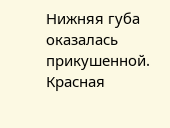Нижняя губа оказалась прикушенной. Красная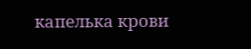капелька крови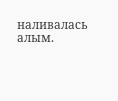наливалась алым.